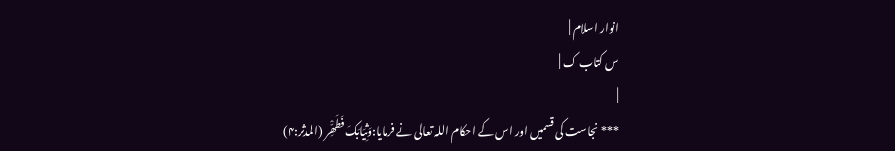انوار اسلام |
س کتاب ک |
|
*** نجاست کی قسمیں اور اس کے احکام اللہ تعالی نے فرمایا:وَثِیَابَکَ فَطَھِّْر (المدثر:۴)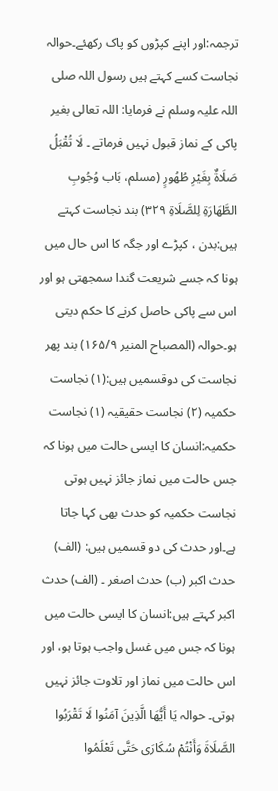ترجمہ:اور اپنے کپڑوں کو پاک رکھئے۔حوالہ نجاست کسے کہتے ہیں رسول اللہ صلی اللہ علیہ وسلم نے فرمایا: اللہ تعالی بغیر پاکی کے نماز قبول نہیں فرماتے ۔ لَا تُقْبَلُ صَلَاةٌ بِغَيْرِ طُهُورٍ (مسلم، بَاب وُجُوبِ الطَّهَارَةِ لِلصَّلَاةِ ۳۲۹) بند نجاست کہتے ہیں:بدن ، کپڑے اور جگہ کا اس حال میں ہونا کہ جسے شریعت گندا سمجھتی ہو اور اس سے پاکی حاصل کرنے کا حکم دیتی ہو۔حوالہ (المصباح المنير ۱۶۵/۹) بند پھر نجاست کی دوقسمیں ہیں:(۱) نجاست حکمیہ (۲) نجاست حقیقیہ (۱) نجاست حکمیہ:انسان کا ایسی حالت میں ہونا کہ جس حالت میں نماز جائز نہیں ہوتی نجاست حکمیہ کو حدث بھی کہا جاتا ہے۔اور حدث کی دو قسمیں ہیں: (الف) حدث اکبر (ب) حدث اصغر ۔ (الف) حدث اکبر کہتے ہیں:انسان کا ایسی حالت میں ہونا کہ جس میں غسل واجب ہوتا ہو، اور اس حالت میں نماز اور تلاوت جائز نہیں ہوتی۔ حوالہ يَا أَيُّهَا الَّذِينَ آمَنُوا لَا تَقْرَبُوا الصَّلَاةَ وَأَنْتُمْ سُكَارَى حَتَّى تَعْلَمُوا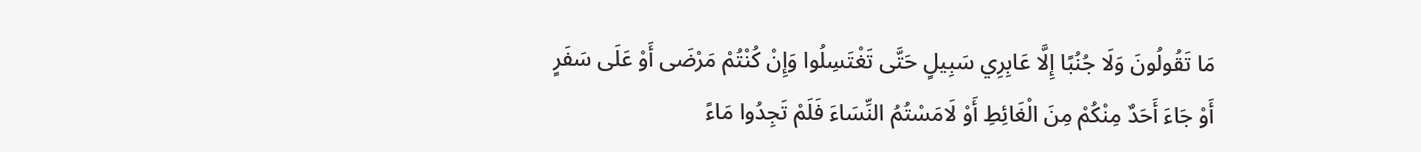مَا تَقُولُونَ وَلَا جُنُبًا إِلَّا عَابِرِي سَبِيلٍ حَتَّى تَغْتَسِلُوا وَإِنْ كُنْتُمْ مَرْضَى أَوْ عَلَى سَفَرٍ أَوْ جَاءَ أَحَدٌ مِنْكُمْ مِنَ الْغَائِطِ أَوْ لَامَسْتُمُ النِّسَاءَ فَلَمْ تَجِدُوا مَاءً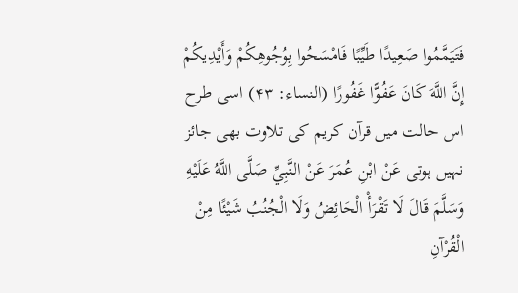فَتَيَمَّمُوا صَعِيدًا طَيِّبًا فَامْسَحُوا بِوُجُوهِكُمْ وَأَيْدِيكُمْ إِنَّ اللَّهَ كَانَ عَفُوًّا غَفُورًا (النساء: ۴۳) اسی طرح اس حالت میں قرآن کریم کی تلاوت بھی جائز نہیں ہوتی عَنْ ابْنِ عُمَرَ عَنْ النَّبِيِّ صَلَّى اللَّهُ عَلَيْهِ وَسَلَّمَ قَالَ لَا تَقْرَأْ الْحَائِضُ وَلَا الْجُنُبُ شَيْئًا مِنْ الْقُرْآنِ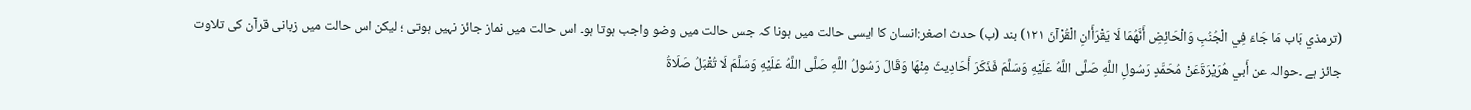(ترمذي بَاب مَا جَاءَ فِي الْجُنُبِ وَالْحَائِضِ أَنَّهُمَا لَا يَقْرَأَانِ الْقُرْآنَ ۱۲۱) بند (ب) حدث اصغر:انسان کا ایسی حالت میں ہونا کہ جس حالت میں وضو واجب ہوتا ہو۔ اس حالت میں نماز جائز نہیں ہوتی ؛ لیکن اس حالت میں زبانی قرآن کی تلاوت جائز ہے ۔حوالہ عن أَبي هُرَيْرَةَعَنْ مُحَمَّدٍ رَسُولِ اللَّهِ صَلَّى اللَّهُ عَلَيْهِ وَسَلَّمَ فَذَكَرَ أَحَادِيثَ مِنْهَا وَقَالَ رَسُولُ اللَّهِ صَلَّى اللَّهُ عَلَيْهِ وَسَلَّمَ لَا تُقْبَلُ صَلَاةُ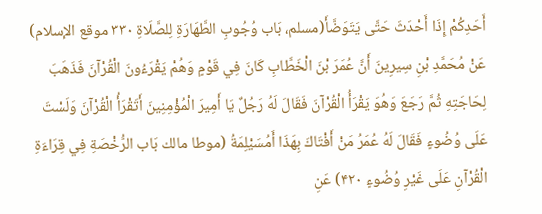أَحَدِكُمْ إِذَا أَحْدَثَ حَتَّى يَتَوَضَّأَ(مسلم، بَاب وُجُوبِ الطَّهَارَةِ لِلصَّلَاةِ ۳۳۰ موقع الإسلام) عَنْ مُحَمَّدِ بْنِ سِيرِينَ أَنَّ عُمَرَ بْنَ الْخَطَّابِ كَانَ فِي قَوْمٍ وَهُمْ يَقْرَءُونَ الْقُرْآنَ فَذَهَبَ لِحَاجَتِهِ ثُمَّ رَجَعَ وَهُوَ يَقْرَأُ الْقُرْآنَ فَقَالَ لَهُ رَجُلٌ يَا أَمِيرَ الْمُؤْمِنِينَ أَتَقْرَأُ الْقُرْآنَ وَلَسْتَ عَلَى وُضُوءٍ فَقَالَ لَهُ عُمَرُ مَنْ أَفْتَاكَ بِهَذَا أَمُسَيْلِمَةُ (موطا مالك بَاب الرُّخْصَةِ فِي قِرَاءَةِ الْقُرْآنِ عَلَى غَيْرِ وُضُوءٍ ۴۲۰) عَنِ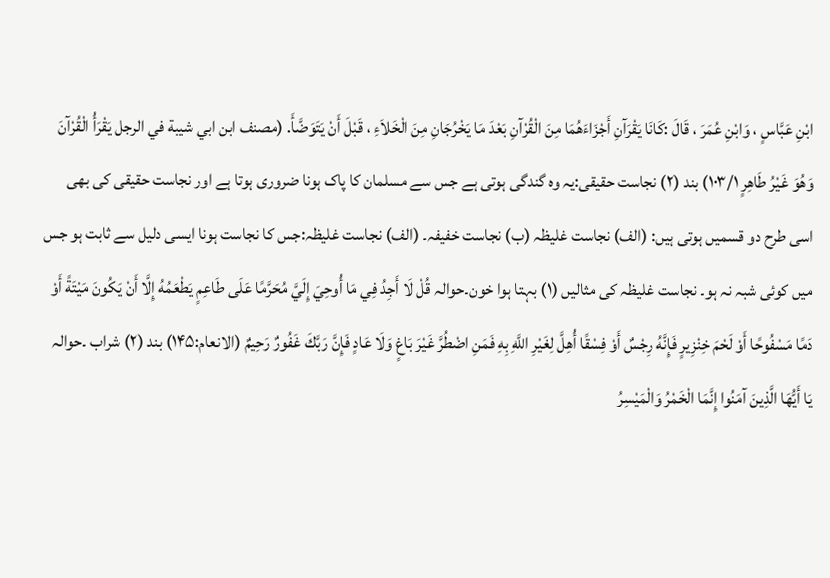ابْنِ عَبَّاسٍ ، وَابْنِ عُمَرَ ، قَالَ :كَانَا يَقْرَآنِ أَجْزَاءَهُمَا مِنَ الْقُرْآنِ بَعْدَ مَا يَخْرُجَانِ مِنَ الْخَلاَءِ ، قَبْلَ أَنْ يَتَوَضَّأَ. (مصنف ابن ابي شيبة في الرجل يَقْرَأُ الْقُرْآنَ وَهُوَ غَيْرُ طَاهِرٍ ۱۰۳/۱) بند (۲) نجاست حقیقی:یہ وہ گندگی ہوتی ہے جس سے مسلمان کا پاک ہونا ضروری ہوتا ہے اور نجاست حقیقی کی بھی اسی طرح دو قسمیں ہوتی ہیں: (الف) نجاست غلیظہ (ب) نجاست خفیفہ۔ (الف) نجاست غلیظہ:جس کا نجاست ہونا ایسی دلیل سے ثابت ہو جس میں کوئی شبہ نہ ہو۔ نجاست غلیظہ کی مثالیں (۱) بہتا ہوا خون۔حوالہ قُلْ لَا أَجِدُ فِي مَا أُوحِيَ إِلَيَّ مُحَرَّمًا عَلَى طَاعِمٍ يَطْعَمُهُ إِلَّا أَنْ يَكُونَ مَيْتَةً أَوْ دَمًا مَسْفُوحًا أَوْ لَحْمَ خِنْزِيرٍ فَإِنَّهُ رِجْسٌ أَوْ فِسْقًا أُهِلَّ لِغَيْرِ اللَّهِ بِهِ فَمَنِ اضْطُرَّ غَيْرَ بَاغٍ وَلَا عَادٍ فَإِنَّ رَبَّكَ غَفُورٌ رَحِيمٌ (الانعام:۱۴۵) بند (۲) شراب ۔حوالہ يَا أَيُّهَا الَّذِينَ آمَنُوا إِنَّمَا الْخَمْرُ وَالْمَيْسِرُ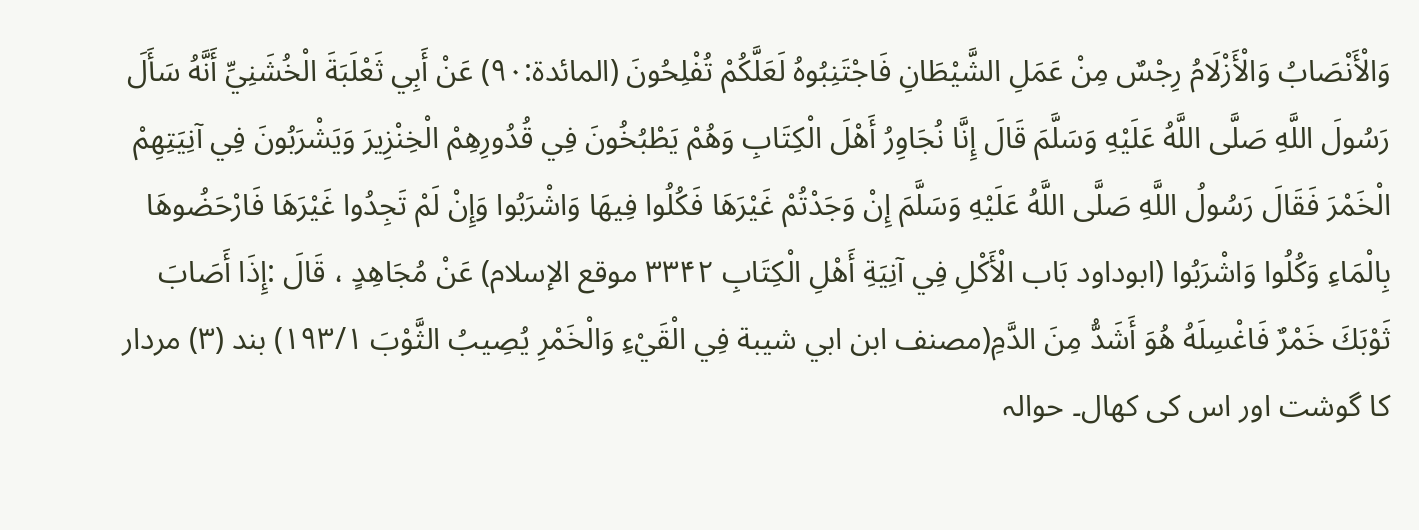وَالْأَنْصَابُ وَالْأَزْلَامُ رِجْسٌ مِنْ عَمَلِ الشَّيْطَانِ فَاجْتَنِبُوهُ لَعَلَّكُمْ تُفْلِحُونَ (المائدة:۹۰) عَنْ أَبِي ثَعْلَبَةَ الْخُشَنِيِّ أَنَّهُ سَأَلَ رَسُولَ اللَّهِ صَلَّى اللَّهُ عَلَيْهِ وَسَلَّمَ قَالَ إِنَّا نُجَاوِرُ أَهْلَ الْكِتَابِ وَهُمْ يَطْبُخُونَ فِي قُدُورِهِمْ الْخِنْزِيرَ وَيَشْرَبُونَ فِي آنِيَتِهِمْ الْخَمْرَ فَقَالَ رَسُولُ اللَّهِ صَلَّى اللَّهُ عَلَيْهِ وَسَلَّمَ إِنْ وَجَدْتُمْ غَيْرَهَا فَكُلُوا فِيهَا وَاشْرَبُوا وَإِنْ لَمْ تَجِدُوا غَيْرَهَا فَارْحَضُوهَا بِالْمَاءِ وَكُلُوا وَاشْرَبُوا (ابوداود بَاب الْأَكْلِ فِي آنِيَةِ أَهْلِ الْكِتَابِ ۳۳۴۲ موقع الإسلام) عَنْ مُجَاهِدٍ ، قَالَ :إِذَا أَصَابَ ثَوْبَكَ خَمْرٌ فَاغْسِلَهُ هُوَ أَشَدُّ مِنَ الدَّمِ(مصنف ابن ابي شيبة فِي الْقَيْءِ وَالْخَمْرِ يُصِيبُ الثَّوْبَ ۱۹۳/۱) بند (۳) مردار کا گوشت اور اس کی کھال۔ حوالہ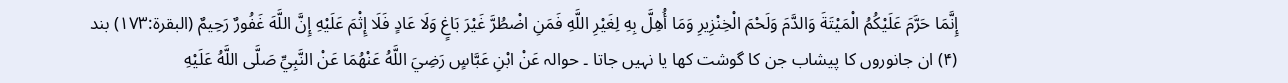إِنَّمَا حَرَّمَ عَلَيْكُمُ الْمَيْتَةَ وَالدَّمَ وَلَحْمَ الْخِنْزِيرِ وَمَا أُهِلَّ بِهِ لِغَيْرِ اللَّهِ فَمَنِ اضْطُرَّ غَيْرَ بَاغٍ وَلَا عَادٍ فَلَا إِثْمَ عَلَيْهِ إِنَّ اللَّهَ غَفُورٌ رَحِيمٌ (البقرة:۱۷۳) بند (۴) ان جانوروں کا پیشاب جن کا گوشت کھا یا نہیں جاتا ۔ حوالہ عَنْ ابْنِ عَبَّاسٍ رَضِيَ اللَّهُ عَنْهُمَا عَنْ النَّبِيِّ صَلَّى اللَّهُ عَلَيْهِ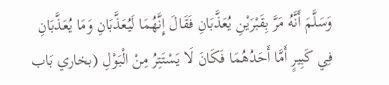وَسَلَّمَ أَنَّهُ مَرَّ بِقَبْرَيْنِ يُعَذَّبَانِ فَقَالَ إِنَّهُمَا لَيُعَذَّبَانِ وَمَا يُعَذَّبَانِ فِي كَبِيرٍ أَمَّا أَحَدُهُمَا فَكَانَ لَا يَسْتَتِرُ مِنْ الْبَوْلِ (بخاري بَاب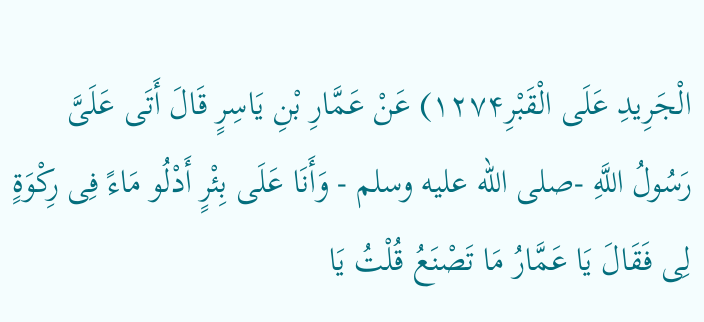الْجَرِيدِ عَلَى الْقَبْرِ۱۲۷۴) عَنْ عَمَّارِ بْنِ يَاسِرٍ قَالَ أَتَى عَلَىَّ رَسُولُ اللَّهِ -صلى الله عليه وسلم - وَأَنَا عَلَى بِئْرٍ أَدْلُو مَاءً فِى رِكْوَةٍ لِى فَقَالَ يَا عَمَّارُ مَا تَصْنَعُ قُلْتُ يَا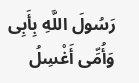رَسُولَ اللَّهِ بِأَبِى وَأُمِّى أَغْسِلُ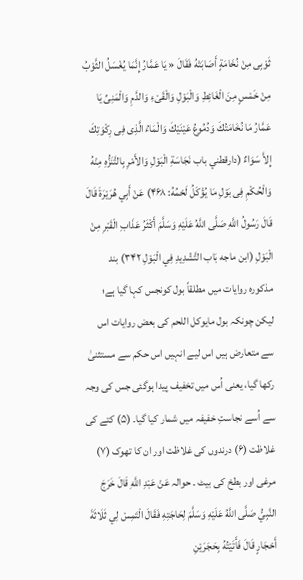ثَوْبِى مِنْ نُخَامَةٍ أَصَابَتْهُ فَقَالَ « يَا عَمَّارُ إِنَّمَا يُغْسَلُ الثَّوْبُ مِنْ خَمْسٍ مِنَ الْغَائِطِ وَالْبَوْلِ وَالْقَىْءِ وَالدَّمِ وَالْمَنِىِّ يَا عَمَّارُ مَا نُخَامَتُكَ وَدُمُوعُ عَيْنَيْكَ وَالْمَاءُ الَّذِى فِى رِكْوَتِكَ إِلاَّ سَوَاءٌ (دارقطني باب نَجَاسَةِ الْبَوْلِ وَالأَمْرِ بِالتَّنَزُّهِ مِنْهُ وَالْحُكْمِ فِى بَوْلِ مَا يُؤْكَلُ لَحْمُهُ: ۴۶۸) عَنْ أَبِي هُرَيْرَةَ قَالَ قَالَ رَسُولُ اللَّهِ صَلَّى اللَّهُ عَلَيْهِ وَسَلَّمَ أَكْثَرُ عَذَابِ الْقَبْرِ مِنْ الْبَوْلِ (ابن ماجه بَاب التَّشْدِيدِ فِي الْبَوْلِ ۳۴۲) بند مذکورہ روایات میں مطلقاً بول کونجس کہا گیا ہے؛ لیکن چونکہ بول مایوکل اللحم کی بعض روایات اس سے متعارض ہیں اس لیے انہیں اس حکم سے مستثنیٰ رکھا گیا، یعنی اُس میں تخفیف پیدا ہوگئی جس کی وجہ سے اُسے نجاستِ خفیفہ میں شمار کیا گیا۔ (۵) کتے کی غلاظت (۶) درندوں کی غلاظت اور ان کا تھوک (۷) مرغی اور بطخ کی بیٹ ۔ حوالہ عَنْ عَبْدِ اللَّهِ قَالَ خَرَجَ النَّبِيُّ صَلَّى اللَّهُ عَلَيْهِ وَسَلَّمَ لِحَاجَتِهِ فَقَالَ الْتَمِسْ لِي ثَلَاثَةَ أَحْجَارٍ قَالَ فَأَتَيْتُهُ بِحَجَرَيْنِ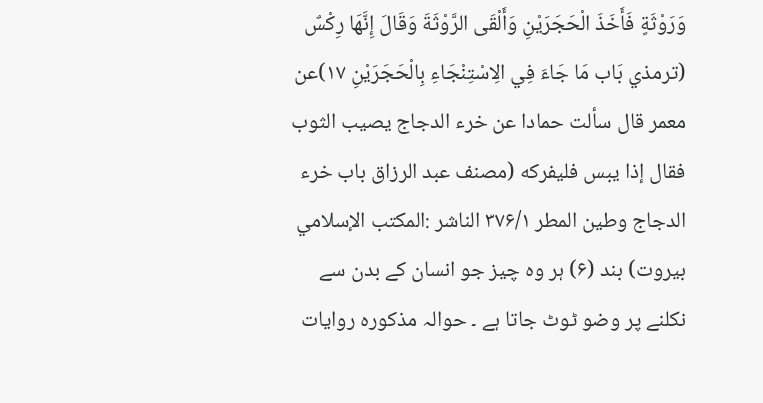وَرَوْثَةٍ فَأَخَذَ الْحَجَرَيْنِ وَأَلْقَى الرَّوْثَةَ وَقَالَ إِنَّهَا رِكْسٌ (ترمذي بَاب مَا جَاءَ فِي الِاسْتِنْجَاءِ بِالْحَجَرَيْنِ ۱۷)عن معمر قال سألت حمادا عن خرء الدجاج يصيب الثوب فقال إذا يبس فليفركه (مصنف عبد الرزاق باب خرء الدجاج وطين المطر ۳۷۶/۱ الناشر :المكتب الإسلامي بيروت) بند (۶) ہر وہ چیز جو انسان کے بدن سے نکلنے پر وضو ٹوٹ جاتا ہے ۔ حوالہ مذکورہ روایات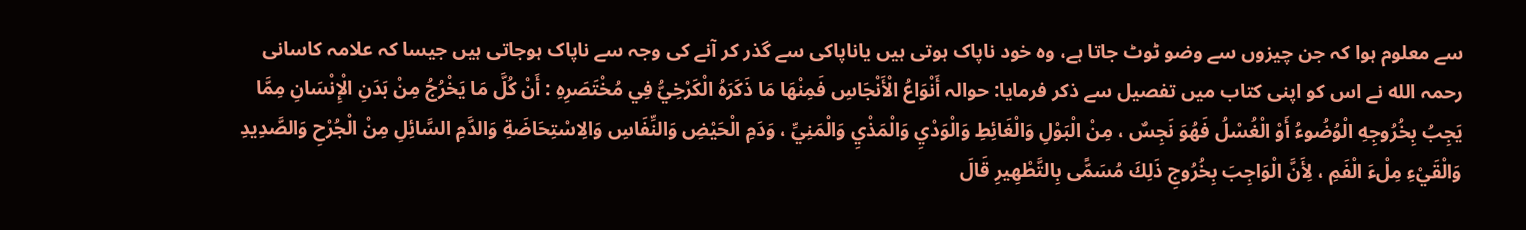سے معلوم ہوا کہ جن چیزوں سے وضو ٹوٹ جاتا ہے، وہ خود ناپاک ہوتی ہیں یاناپاکی سے گذر کر آنے کی وجہ سے ناپاک ہوجاتی ہیں جيسا کہ علامہ كاسانی رحمہ الله نے اس كو اپنی كتاب میں تفصيل سے ذكر فرمايا: حوالہ أَنْوَاعُ الْأَنْجَاسِ فَمِنْهَا مَا ذَكَرَهُ الْكَرْخِيُّ فِي مُخْتَصَرِهِ : أَنْ كُلَّ مَا يَخْرُجُ مِنْ بَدَنِ الْإِنْسَانِ مِمَّا يَجِبُ بِخُرُوجِهِ الْوُضُوءُ أَوْ الْغُسْلُ فَهُوَ نَجِسٌ ، مِنْ الْبَوْلِ وَالْغَائِطِ وَالْوَدْيِ وَالْمَذْيِ وَالْمَنِيِّ ، وَدَمِ الْحَيْضِ وَالنِّفَاسِ وَالِاسْتِحَاضَةِ وَالدَّمِ السَّائِلِ مِنْ الْجُرْحِ وَالصَّدِيدِ وَالْقَيْءِ مِلْءَ الْفَمِ ، لِأَنَّ الْوَاجِبَ بِخُرُوجِ ذَلِكَ مُسَمًّى بِالتَّطْهِيرِ قَالَ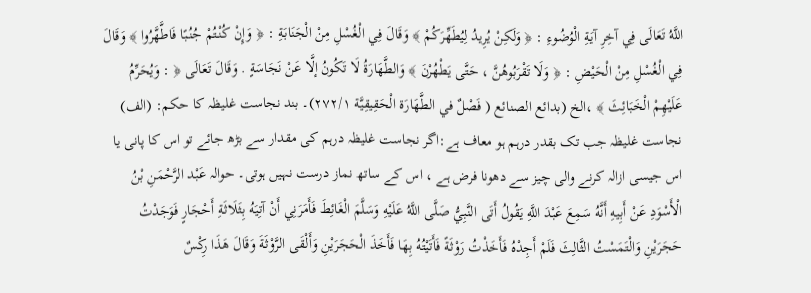اللَّهُ تَعَالَى فِي آخِرِ آيَةِ الْوُضُوءِ : ﴿ وَلَكِنْ يُرِيدُ لِيُطَهِّرَكُمْ ﴾ وَقَالَ فِي الْغُسْلِ مِنْ الْجَنَابَةِ : ﴿ وَإِنْ كُنْتُمْ جُنُبًا فَاطَّهَّرُوا ﴾ وَقَالَ فِي الْغُسْلِ مِنْ الْحَيْضِ : ﴿ وَلَا تَقْرَبُوهُنَّ ، حَتَّى يَطْهُرْنَ ﴾ وَالطَّهَارَةُ لَا تَكُونُ إلَّا عَنْ نَجَاسَةٍ . وَقَالَ تَعَالَى ﴿ : وَيُحَرِّمُ عَلَيْهِمْ الْخَبَائِثَ ﴾ ،الخ (بدائع الصنائع ( فَصْلٌ في الطَّهَارَة الْحَقِيقِيَّة ۲۷۲/۱)۔ بند نجاست غلیظہ کا حکم: (الف) نجاست غلیظہ جب تک بقدر درہم ہو معاف ہے:اگر نجاست غلیظہ درہم کی مقدار سے بڑھ جائے تو اس کا پانی یا اس جیسی ازالہ کرنے والی چیز سے دھونا فرض ہے ، اس کے ساتھ نماز درست نہیں ہوتی۔ حوالہ عَبْد الرَّحْمَنِ بْنُ الْأَسْوَدِ عَنْ أَبِيهِ أَنَّهُ سَمِعَ عَبْدَ اللَّهِ يَقُولُ أَتَى النَّبِيُّ صَلَّى اللَّهُ عَلَيْهِ وَسَلَّمَ الْغَائِطَ فَأَمَرَنِي أَنْ آتِيَهُ بِثَلَاثَةِ أَحْجَارٍ فَوَجَدْتُ حَجَرَيْنِ وَالْتَمَسْتُ الثَّالِثَ فَلَمْ أَجِدْهُ فَأَخَذْتُ رَوْثَةً فَأَتَيْتُهُ بِهَا فَأَخَذَ الْحَجَرَيْنِ وَأَلْقَى الرَّوْثَةَ وَقَالَ هَذَا رِكْسٌ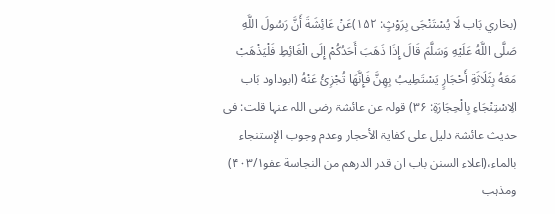(بخاري بَاب لَا يُسْتَنْجَى بِرَوْثٍ: ۱۵۲)عَنْ عَائِشَةَ أَنَّ رَسُولَ اللَّهِ صَلَّى اللَّهُ عَلَيْهِ وَسَلَّمَ قَالَ إِذَا ذَهَبَ أَحَدُكُمْ إِلَى الْغَائِطِ فَلْيَذْهَبْ مَعَهُ بِثَلَاثَةِ أَحْجَارٍ يَسْتَطِيبُ بِهِنَّ فَإِنَّهَا تُجْزِئُ عَنْهُ (ابوداود بَاب الِاسْتِنْجَاءِ بِالْحِجَارَةِ: ۳۶) قولہ عن عائشۃ رضی اللہ عنہا قلت: فی حدیث عائشۃ دلیل علی کفایۃ الأحجار وعدم وجوب الإستنجاء بالماء،(اعلاء السنن باب ان قدر الدرهم من النجاسة عفو۴۰۳/۱) ومذہب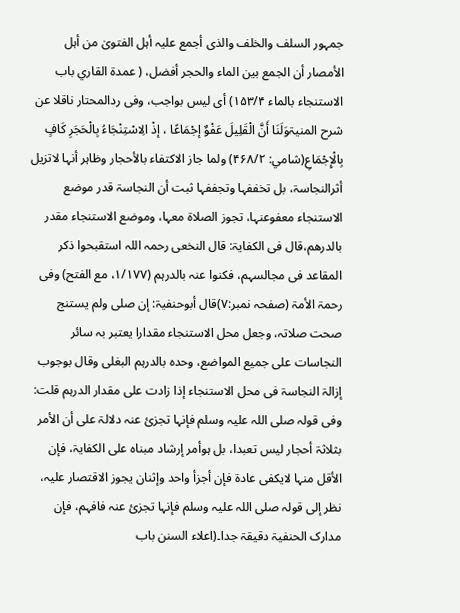جمہور السلف والخلف والذی أجمع علیہ أہل الفتویٰ من أہل الأمصار أن الجمع بین الماء والحجر أفضل، ( عمدة القاري باب الاستنجاء بالماء ۱۵۳/۴) أی لیس بواجب، وفی ردالمحتار ناقلا عن شرح المنیۃوَلَنَا أَنَّ الْقَلِيلَ عَفْوٌ إجْمَاعًا ، إذْ الِاسْتِنْجَاءُ بِالْحَجَرِ كَافٍ بِالْإِجْمَاعِ(شامي: ۴۶۸/۲) ولما جاز الاکتفاء بالأحجار وظاہر أنہا لاتزیل أثرالنجاسۃ، بل تخففہا وتجففہا ثبت أن النجاسۃ قدر موضع الاستنجاء معفوعنہا، تجوز الصلاۃ معہا، وموضع الاستنجاء مقدر بالدرھم،قال فی الکفایۃ: قال النخعی رحمہ اللہ استقبحوا ذکر المقاعد فی مجالسہم، فکنوا عنہ بالدرہم (۱/۱۷۷، مع الفتح) وفی رحمۃ الأمۃ (صفحہ نمبر:۷)قال أبوحنفیۃ: إن صلی ولم یستنج صحت صلاتہ، وجعل محل الاستنجاء مقدارا یعتبر بہ سائر النجاسات علی جمیع المواضع، وحدہ بالدرہم البغلی وقال بوجوب إزالۃ النجاسۃ فی محل الاستنجاء إذا زادت علی مقدار الدرہم قلت: وفی قولہ صلی اللہ علیہ وسلم فإنہا تجزیٔ عنہ دلالۃ علی أن الأمر بثلاثۃ أحجار لیس تعبدا، بل ہوأمر إرشاد مبناہ علی الکفایۃ، فإن الأقل منہا لایکفی عادۃ فإن أجزأ واحد وإثنان یجوز الاقتصار علیہ، نظر إلی قولہ صلی اللہ علیہ وسلم فإنہا تجزیٔ عنہ فافہم، فإن مدارک الحنفیۃ دقیقۃ جدا۔(اعلاء السنن باب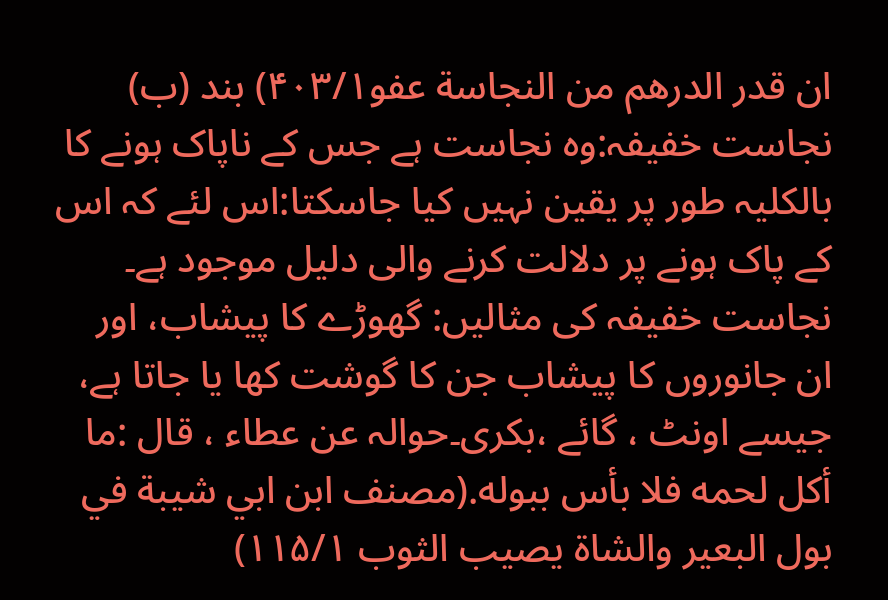ان قدر الدرهم من النجاسة عفو۴۰۳/۱) بند (ب) نجاست خفیفہ:وہ نجاست ہے جس کے ناپاک ہونے کا بالکلیہ طور پر یقین نہیں کیا جاسکتا:اس لئے کہ اس کے پاک ہونے پر دلالت کرنے والی دلیل موجود ہے۔ نجاست خفیفہ کی مثالیں: گھوڑے کا پیشاب، اور ان جانوروں کا پیشاب جن کا گوشت کھا یا جاتا ہے، جیسے اونٹ ، گائے ،بکری۔حوالہ عن عطاء ، قال :ما أكل لحمه فلا بأس ببوله.(مصنف ابن ابي شيبة في بول البعير والشاة يصيب الثوب ۱۱۵/۱)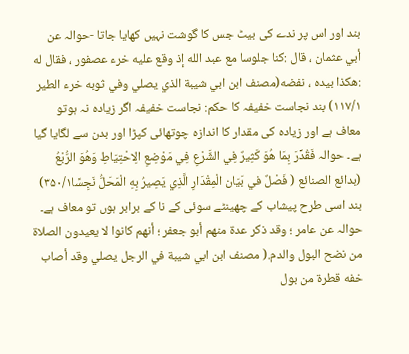بند اور اس پر ندے کی بیٹ جس کا گوشت نہیں کھایا جاتا -حوالہ عن أبي عثمان ، قال :كنا جلوسا مع عبد الله إذ وقع عليه خرء عصفور ، فقال له :هكذا بيده ، نفضه(مصنف ابن ابي شيبة الذي يصلي وفي ثوبه خرء الطير ۱۱۷/۱) بند نجاست خفیفہ کا حکم: نجاست خفیفہ اگر زیادہ نہ ہوتو معاف ہے اور زیادہ کی مقدار کا اندازہ چوتھائی کپڑا اور بدن سے لگایا گیا ہے۔ حوالہ فَقُدِّرَ بِمَا هُوَ كَثِيرٌ فِي الشَّرْعِ فِي مَوْضِعِ الِاحْتِيَاطِ وَهُوَ الرُّبْعُ (بدائع الصنائع ( فَصْلٌ في بَيَان الْمِقْدَارِ الَّذِي يَصِيرُ بِهِ الْمَحَلُّ نَجِسًا۳۵۰/۱) بند اسی طرح پیشاب کے چھینٹے سوئی کے نا کے برابر ہوں تو معاف ہے۔ حوالہ عن عامر ؛ وقد ذكر عدة منهم أبو جعفر ؛ أنهم كانوا لا يعيدون الصلاة من نضح البول والدم.( مصنف ابن ابي شيبة في الرجل يصلي وقد أصاب خفه قطرة من بول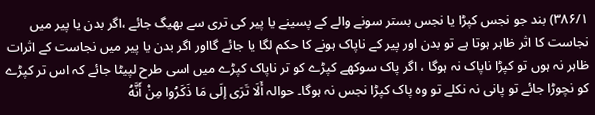۳۸۶/۱) بند جو نجس کپڑا یا نجس بستر سونے والے کے پسینے یا پیر کی تری سے بھیگ جائے ،اگر بدن یا پیر میں نجاست کا اثر ظاہر ہوتا ہے تو بدن اور پیر کے ناپاک ہونے کا حکم لگا یا جائے گااور اگر بدن یا پیر میں نجاست کے اثرات ظاہر نہ ہوں تو کپڑا ناپاک نہ ہوگا ، اگر پاک سوکھے کپڑے کو تر ناپاک کپڑے میں اسی طرح لپیٹا جائے کہ اس تر کپڑے کو نچوڑا جائے تو پانی نہ نکلے تو وہ پاک کپڑا نجس نہ ہوگا۔ حوالہ أَلَا تَرَى إلَى مَا ذَكَرُوا مِنْ أَنَّهُ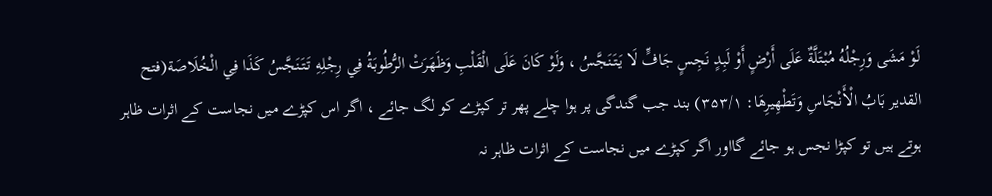لَوْ مَشَى وَرِجْلُهُ مُبْتَلَّةٌ عَلَى أَرْضٍ أَوْ لَبِدٍ نَجِسٍ جَافٍّ لَا يَتَنَجَّسُ ، وَلَوْ كَانَ عَلَى الْقَلْبِ وَظَهَرَتْ الرُّطُوبَةُ فِي رِجْلِهِ تَتَنَجَّسُ كَذَا فِي الْخُلَاصَة(فتح القدير بَابُ الْأَنْجَاسِ وَتَطْهِيرِهَا: ۳۵۳/۱) بند جب گندگی پر ہوا چلے پھر تر کپڑے کو لگ جائے ، اگر اس کپڑے میں نجاست کے اثرات ظاہر ہوتے ہیں تو کپڑا نجس ہو جائے گااور اگر کپڑے میں نجاست کے اثرات ظاہر نہ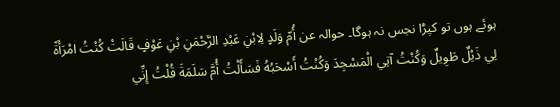ہوئے ہوں تو کپڑا نجس نہ ہوگا۔ حوالہ عن أُمّ وَلَدٍ لِابْنِ عَبْدِ الرَّحْمَنِ بْنِ عَوْفٍ قَالَتْ كُنْتُ امْرَأَةً لِي ذَيْلٌ طَوِيلٌ وَكُنْتُ آتِي الْمَسْجِدَ وَكُنْتُ أَسْحَبُهُ فَسَأَلْتُ أُمَّ سَلَمَةَ قُلْتُ إِنِّي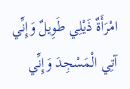امْرَأَةٌ ذَيْلِي طَوِيلٌ وَإِنِّي آتِي الْمَسْجِدَ وَإِنِّي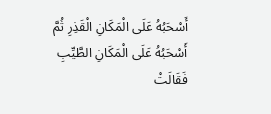أَسْحَبُهُ عَلَى الْمَكَانِ الْقَذِرِ ثُمَّ أَسْحَبُهُ عَلَى الْمَكَانِ الطَّيِّبِ فَقَالَتْ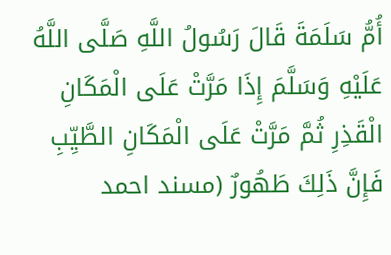أُمُّ سَلَمَةَ قَالَ رَسُولُ اللَّهِ صَلَّى اللَّهُ عَلَيْهِ وَسَلَّمَ إِذَا مَرَّتْ عَلَى الْمَكَانِ الْقَذِرِ ثُمَّ مَرَّتْ عَلَى الْمَكَانِ الطَّيِّبِ فَإِنَّ ذَلِكَ طَهُورٌ (مسند احمد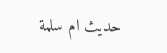حديث ام سلمة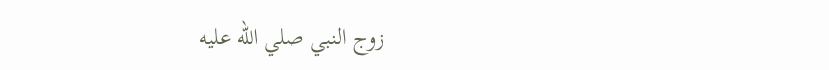زوج النبي صلي الله عليه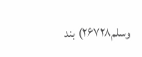وسلم۲۶۷۲۸) بند